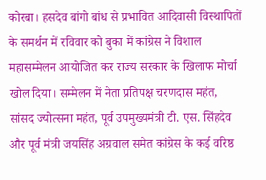कोरबा। हसदेव बांगो बांध से प्रभावित आदिवासी विस्थापितों के समर्थन में रविवार को बुका में कांग्रेस ने विशाल महासम्मेलन आयोजित कर राज्य सरकार के खिलाफ मोर्चा खोल दिया। सम्मेलन में नेता प्रतिपक्ष चरणदास महंत, सांसद ज्योत्सना महंत, पूर्व उपमुख्यमंत्री टी. एस. सिंहदेव और पूर्व मंत्री जयसिंह अग्रवाल समेत कांग्रेस के कई वरिष्ठ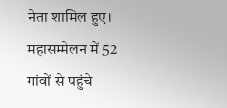नेता शामिल हुए।
महासम्मेलन में 52 गांवों से पहुंचे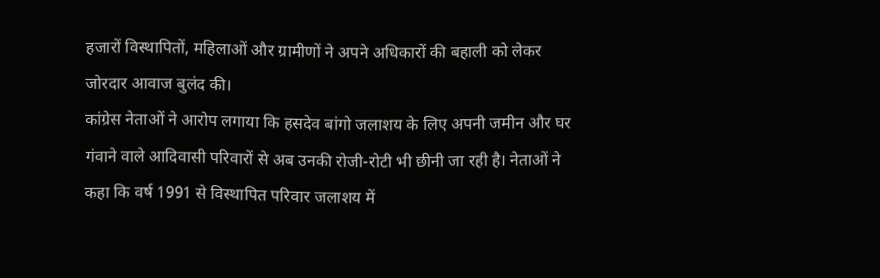हजारों विस्थापितों, महिलाओं और ग्रामीणों ने अपने अधिकारों की बहाली को लेकर जोरदार आवाज बुलंद की।
कांग्रेस नेताओं ने आरोप लगाया कि हसदेव बांगो जलाशय के लिए अपनी जमीन और घर गंवाने वाले आदिवासी परिवारों से अब उनकी रोजी-रोटी भी छीनी जा रही है। नेताओं ने कहा कि वर्ष 1991 से विस्थापित परिवार जलाशय में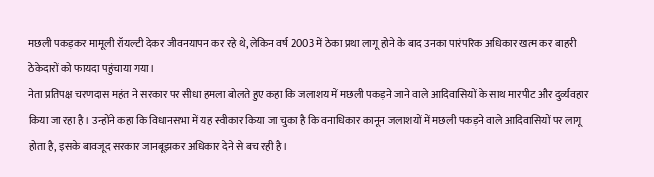मछली पकड़कर मामूली रॉयल्टी देकर जीवनयापन कर रहे थे, लेकिन वर्ष 2003 में ठेका प्रथा लागू होने के बाद उनका पारंपरिक अधिकार खत्म कर बाहरी ठेकेदारों को फायदा पहुंचाया गया।
नेता प्रतिपक्ष चरणदास महंत ने सरकार पर सीधा हमला बोलते हुए कहा कि जलाशय में मछली पकड़ने जाने वाले आदिवासियों के साथ मारपीट और दुर्व्यवहार किया जा रहा है। उन्होंने कहा कि विधानसभा में यह स्वीकार किया जा चुका है कि वनाधिकार कानून जलाशयों में मछली पकड़ने वाले आदिवासियों पर लागू होता है, इसके बावजूद सरकार जानबूझकर अधिकार देने से बच रही है।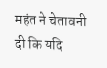महंत ने चेतावनी दी कि यदि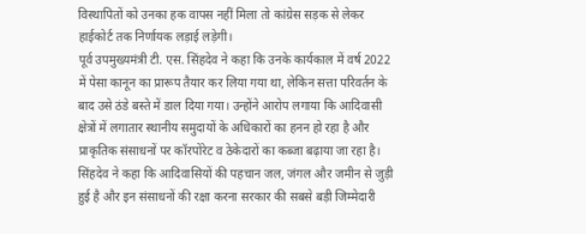विस्थापितों को उनका हक वापस नहीं मिला तो कांग्रेस सड़क से लेकर हाईकोर्ट तक निर्णायक लड़ाई लड़ेगी।
पूर्व उपमुख्यमंत्री टी. एस. सिंहदेव ने कहा कि उनके कार्यकाल में वर्ष 2022 में पेसा कानून का प्रारूप तैयार कर लिया गया था, लेकिन सत्ता परिवर्तन के बाद उसे ठंडे बस्ते में डाल दिया गया। उन्होंने आरोप लगाया कि आदिवासी क्षेत्रों में लगातार स्थानीय समुदायों के अधिकारों का हनन हो रहा है और प्राकृतिक संसाधनों पर कॉरपोरेट व ठेकेदारों का कब्जा बढ़ाया जा रहा है।
सिंहदेव ने कहा कि आदिवासियों की पहचान जल, जंगल और जमीन से जुड़ी हुई है और इन संसाधनों की रक्षा करना सरकार की सबसे बड़ी जिम्मेदारी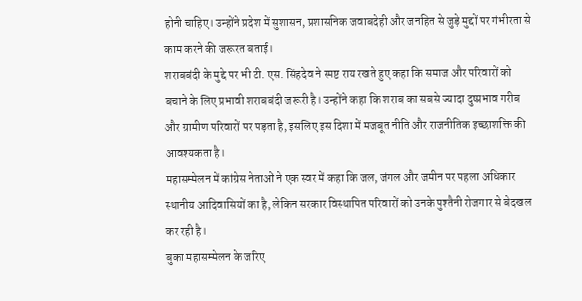होनी चाहिए। उन्होंने प्रदेश में सुशासन, प्रशासनिक जवाबदेही और जनहित से जुड़े मुद्दों पर गंभीरता से काम करने की जरूरत बताई।
शराबबंदी के मुद्दे पर भी टी. एस. सिंहदेव ने स्पष्ट राय रखते हुए कहा कि समाज और परिवारों को बचाने के लिए प्रभावी शराबबंदी जरूरी है। उन्होंने कहा कि शराब का सबसे ज्यादा दुष्प्रभाव गरीब और ग्रामीण परिवारों पर पड़ता है, इसलिए इस दिशा में मजबूत नीति और राजनीतिक इच्छाशक्ति की आवश्यकता है।
महासम्मेलन में कांग्रेस नेताओं ने एक स्वर में कहा कि जल, जंगल और जमीन पर पहला अधिकार स्थानीय आदिवासियों का है, लेकिन सरकार विस्थापित परिवारों को उनके पुश्तैनी रोजगार से बेदखल कर रही है।
बुका महासम्मेलन के जरिए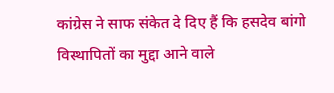कांग्रेस ने साफ संकेत दे दिए हैं कि हसदेव बांगो विस्थापितों का मुद्दा आने वाले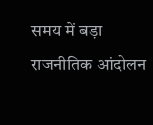समय में बड़ा राजनीतिक आंदोलन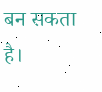बन सकता है।